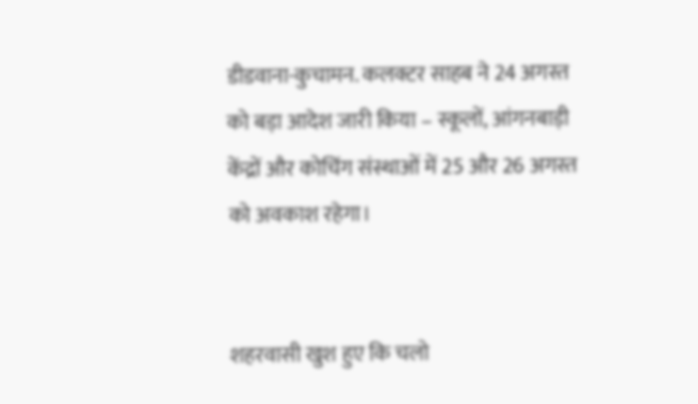डीडवाना-कुचामन. कलक्टर साहब ने 24 अगस्त को बड़ा आदेश जारी किया – स्कूलों, आंगनबाड़ी केंद्रों और कोचिंग संस्थाओं में 25 और 26 अगस्त को अवकाश रहेगा।


शहरवासी खुश हुए कि चलो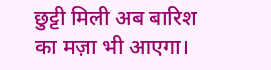छुट्टी मिली अब बारिश का मज़ा भी आएगा।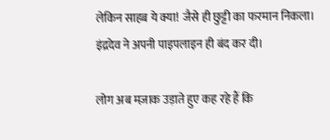लेकिन साहब ये क्या! जैसे ही छुट्टी का फरमान निकला। इंद्रदेव ने अपनी पाइपलाइन ही बंद कर दी।

लोग अब मज़ाक उड़ाते हुए कह रहे हैं कि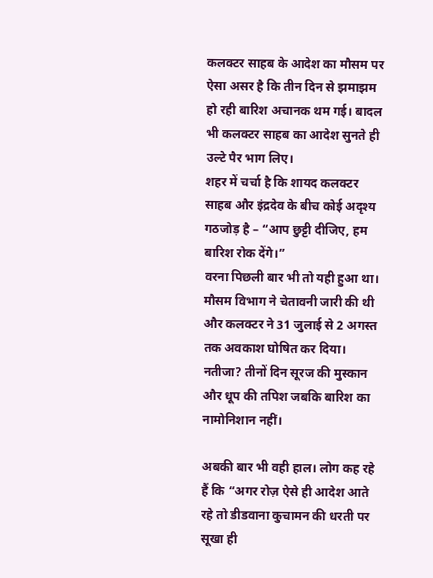कलक्टर साहब के आदेश का मौसम पर ऐसा असर है कि तीन दिन से झमाझम हो रही बारिश अचानक थम गई। बादल भी कलक्टर साहब का आदेश सुनते ही उल्टे पैर भाग लिए।
शहर में चर्चा है कि शायद कलक्टर साहब और इंद्रदेव के बीच कोई अदृश्य गठजोड़ है – “आप छुट्टी दीजिए, हम बारिश रोक देंगे।”
वरना पिछली बार भी तो यही हुआ था। मौसम विभाग ने चेतावनी जारी की थी और कलक्टर ने 31 जुलाई से 2 अगस्त तक अवकाश घोषित कर दिया। नतीजा? तीनों दिन सूरज की मुस्कान और धूप की तपिश जबकि बारिश का नामोनिशान नहीं।

अबकी बार भी वही हाल। लोग कह रहे हैं कि “अगर रोज़ ऐसे ही आदेश आते रहे तो डीडवाना कुचामन की धरती पर सूखा ही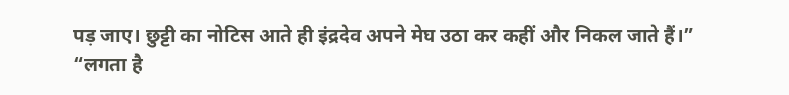पड़ जाए। छुट्टी का नोटिस आते ही इंद्रदेव अपने मेघ उठा कर कहीं और निकल जाते हैं।”
“लगता है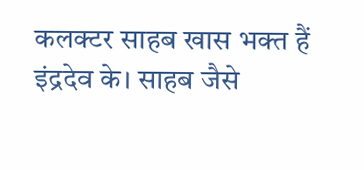कलक्टर साहब खास भक्त हैं इंद्रदेव के। साहब जैसे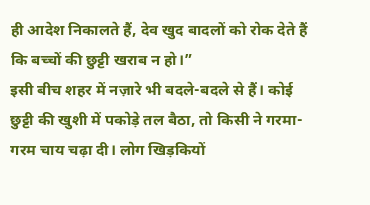ही आदेश निकालते हैं, देव खुद बादलों को रोक देते हैं कि बच्चों की छुट्टी खराब न हो।”
इसी बीच शहर में नज़ारे भी बदले-बदले से हैं। कोई छुट्टी की खुशी में पकोड़े तल बैठा, तो किसी ने गरमा-गरम चाय चढ़ा दी। लोग खिड़कियों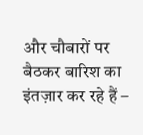और चौबारों पर बैठकर बारिश का इंतज़ार कर रहे हैं –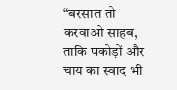“बरसात तो करवाओ साहब, ताकि पकोड़ों और चाय का स्वाद भी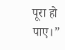पूरा हो पाए।”